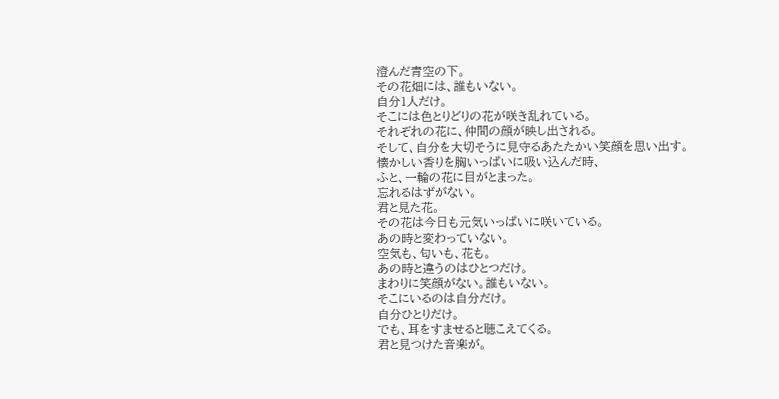澄んだ青空の下。
その花畑には、誰もいない。
自分1人だけ。
そこには色とりどりの花が咲き乱れている。
それぞれの花に、仲間の顔が映し出される。
そして、自分を大切そうに見守るあたたかい笑顔を思い出す。
懐かしい香りを胸いっぱいに吸い込んだ時、
ふと、一輪の花に目がとまった。
忘れるはずがない。
君と見た花。
その花は今日も元気いっぱいに咲いている。
あの時と変わっていない。
空気も、匂いも、花も。
あの時と違うのはひとつだけ。
まわりに笑顔がない。誰もいない。
そこにいるのは自分だけ。
自分ひとりだけ。
でも、耳をすませると聴こえてくる。
君と見つけた音楽が。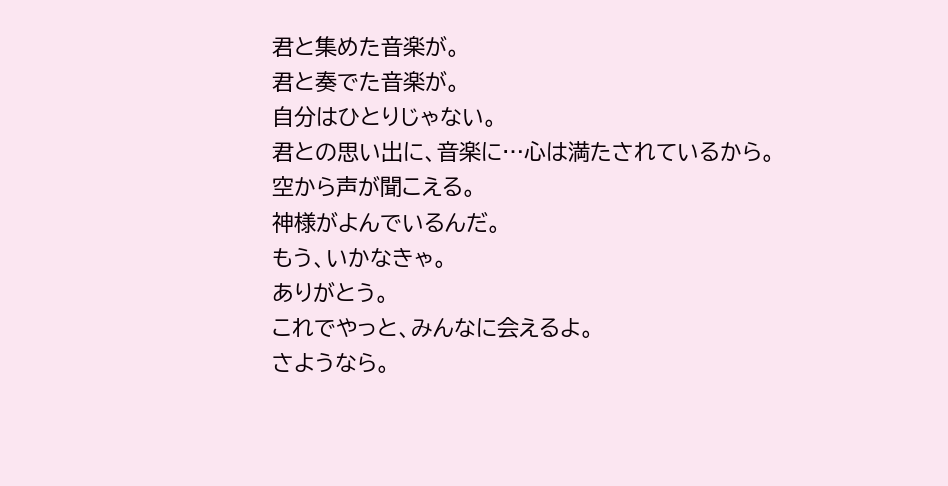君と集めた音楽が。
君と奏でた音楽が。
自分はひとりじゃない。
君との思い出に、音楽に…心は満たされているから。
空から声が聞こえる。
神様がよんでいるんだ。
もう、いかなきゃ。
ありがとう。
これでやっと、みんなに会えるよ。
さようなら。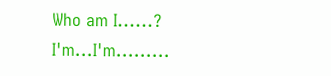Who am I......?
I'm...I'm.........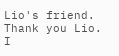Lio's friend.
Thank you Lio.
I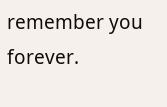remember you forever.